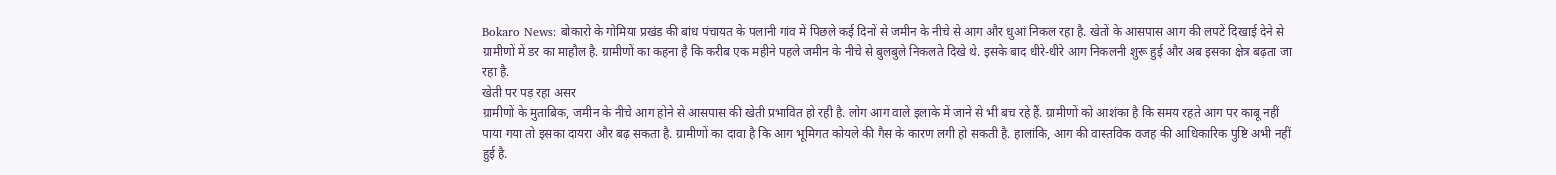Bokaro News: बोकारो के गोमिया प्रखंड की बांध पंचायत के पलानी गांव में पिछले कई दिनों से जमीन के नीचे से आग और धुआं निकल रहा है. खेतों के आसपास आग की लपटें दिखाई देने से ग्रामीणों में डर का माहौल है. ग्रामीणों का कहना है कि करीब एक महीने पहले जमीन के नीचे से बुलबुले निकलते दिखे थे. इसके बाद धीरे-धीरे आग निकलनी शुरू हुई और अब इसका क्षेत्र बढ़ता जा रहा है.
खेती पर पड़ रहा असर
ग्रामीणों के मुताबिक, जमीन के नीचे आग होने से आसपास की खेती प्रभावित हो रही है. लोग आग वाले इलाके में जाने से भी बच रहे हैं. ग्रामीणों को आशंका है कि समय रहते आग पर काबू नहीं पाया गया तो इसका दायरा और बढ़ सकता है. ग्रामीणों का दावा है कि आग भूमिगत कोयले की गैस के कारण लगी हो सकती है. हालांकि, आग की वास्तविक वजह की आधिकारिक पुष्टि अभी नहीं हुई है.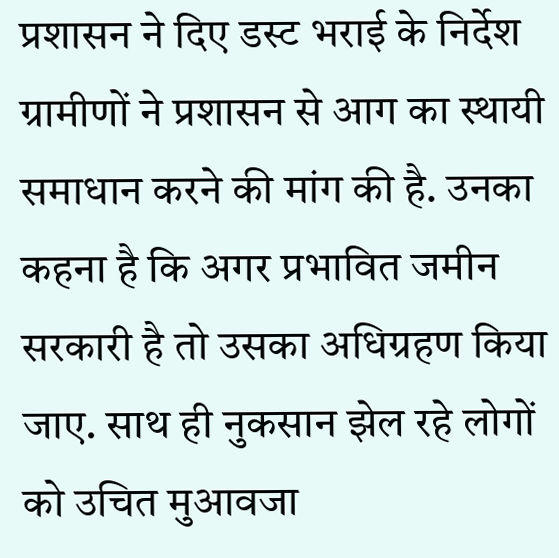प्रशासन ने दिए डस्ट भराई के निर्देश
ग्रामीणों ने प्रशासन से आग का स्थायी समाधान करने की मांग की है. उनका कहना है कि अगर प्रभावित जमीन सरकारी है तो उसका अधिग्रहण किया जाए. साथ ही नुकसान झेल रहे लोगों को उचित मुआवजा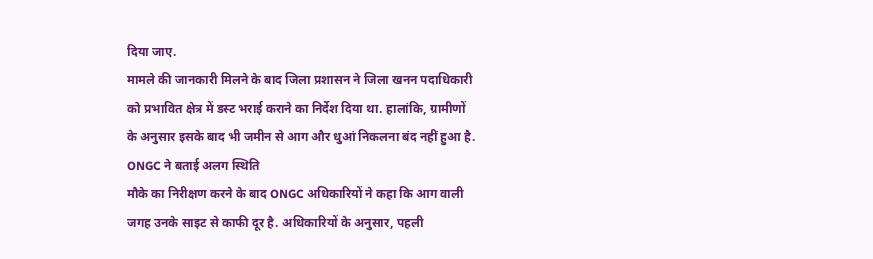दिया जाए.
मामले की जानकारी मिलने के बाद जिला प्रशासन ने जिला खनन पदाधिकारी को प्रभावित क्षेत्र में डस्ट भराई कराने का निर्देश दिया था. हालांकि, ग्रामीणों के अनुसार इसके बाद भी जमीन से आग और धुआं निकलना बंद नहीं हुआ है.
ONGC ने बताई अलग स्थिति
मौके का निरीक्षण करने के बाद ONGC अधिकारियों ने कहा कि आग वाली जगह उनके साइट से काफी दूर है. अधिकारियों के अनुसार, पहली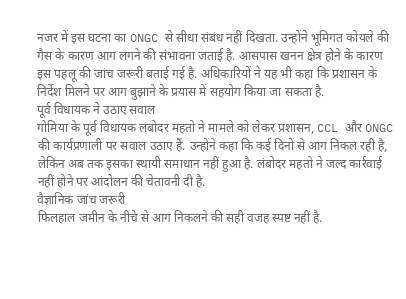नजर में इस घटना का ONGC से सीधा संबंध नहीं दिखता. उन्होंने भूमिगत कोयले की गैस के कारण आग लगने की संभावना जताई है. आसपास खनन क्षेत्र होने के कारण इस पहलू की जांच जरूरी बताई गई है. अधिकारियों ने यह भी कहा कि प्रशासन के निर्देश मिलने पर आग बुझाने के प्रयास में सहयोग किया जा सकता है.
पूर्व विधायक ने उठाए सवाल
गोमिया के पूर्व विधायक लंबोदर महतो ने मामले को लेकर प्रशासन, CCL और ONGC की कार्यप्रणाली पर सवाल उठाए हैं. उन्होंने कहा कि कई दिनों से आग निकल रही है, लेकिन अब तक इसका स्थायी समाधान नहीं हुआ है. लंबोदर महतो ने जल्द कार्रवाई नहीं होने पर आंदोलन की चेतावनी दी है.
वैज्ञानिक जांच जरूरी
फिलहाल जमीन के नीचे से आग निकलने की सही वजह स्पष्ट नहीं है.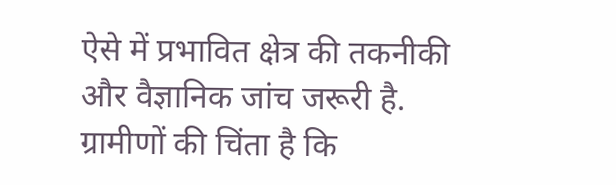ऐसे में प्रभावित क्षेत्र की तकनीकी और वैज्ञानिक जांच जरूरी है. ग्रामीणों की चिंता है कि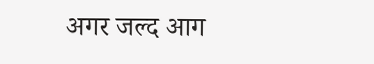अगर जल्द आग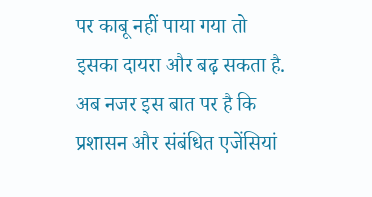पर काबू नहीं पाया गया तो इसका दायरा और बढ़ सकता है. अब नजर इस बात पर है कि प्रशासन और संबंधित एजेंसियां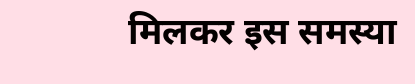मिलकर इस समस्या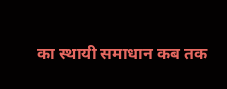का स्थायी समाधान कब तक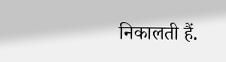निकालती हैं.